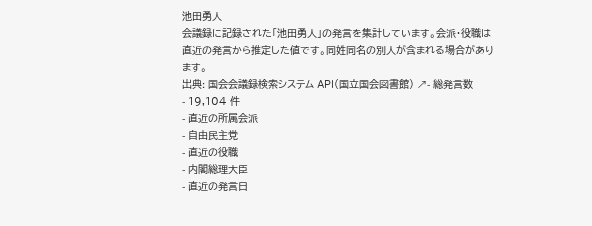池田勇人
会議録に記録された「池田勇人」の発言を集計しています。会派・役職は直近の発言から推定した値です。同姓同名の別人が含まれる場合があります。
出典: 国会会議録検索システム API(国立国会図書館) ↗- 総発言数
- 19,104 件
- 直近の所属会派
- 自由民主党
- 直近の役職
- 内閣総理大臣
- 直近の発言日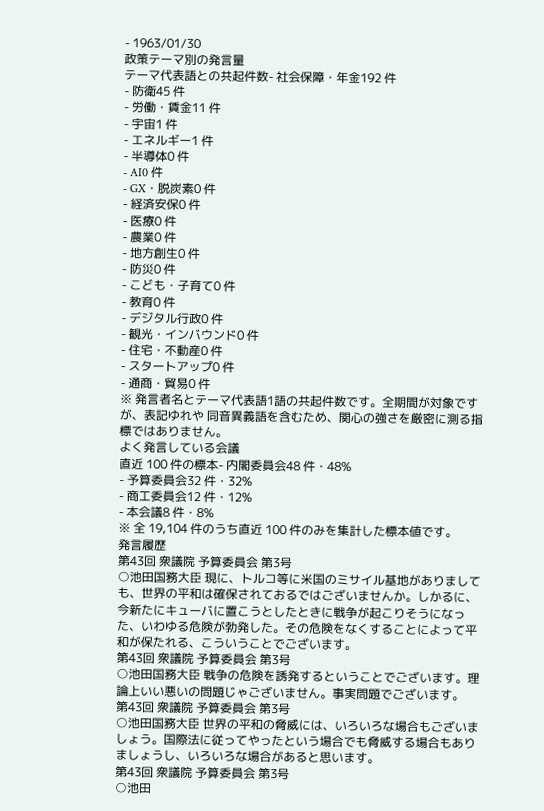- 1963/01/30
政策テーマ別の発言量
テーマ代表語との共起件数- 社会保障・年金192 件
- 防衛45 件
- 労働・賃金11 件
- 宇宙1 件
- エネルギー1 件
- 半導体0 件
- AI0 件
- GX・脱炭素0 件
- 経済安保0 件
- 医療0 件
- 農業0 件
- 地方創生0 件
- 防災0 件
- こども・子育て0 件
- 教育0 件
- デジタル行政0 件
- 観光・インバウンド0 件
- 住宅・不動産0 件
- スタートアップ0 件
- 通商・貿易0 件
※ 発言者名とテーマ代表語1語の共起件数です。全期間が対象ですが、表記ゆれや 同音異義語を含むため、関心の強さを厳密に測る指標ではありません。
よく発言している会議
直近 100 件の標本- 内閣委員会48 件・48%
- 予算委員会32 件・32%
- 商工委員会12 件・12%
- 本会議8 件・8%
※ 全 19,104 件のうち直近 100 件のみを集計した標本値です。
発言履歴
第43回 衆議院 予算委員会 第3号
○池田国務大臣 現に、トルコ等に米国のミサイル基地がありましても、世界の平和は確保されておるではございませんか。しかるに、今新たにキューバに置こうとしたときに戦争が起こりそうになった、いわゆる危険が勃発した。その危険をなくすることによって平和が保たれる、こういうことでございます。
第43回 衆議院 予算委員会 第3号
○池田国務大臣 戦争の危険を誘発するということでございます。理論上いい悪いの問題じゃございません。事実問題でございます。
第43回 衆議院 予算委員会 第3号
○池田国務大臣 世界の平和の脅威には、いろいろな場合もございましょう。国際法に従ってやったという場合でも脅威する場合もありましょうし、いろいろな場合があると思います。
第43回 衆議院 予算委員会 第3号
○池田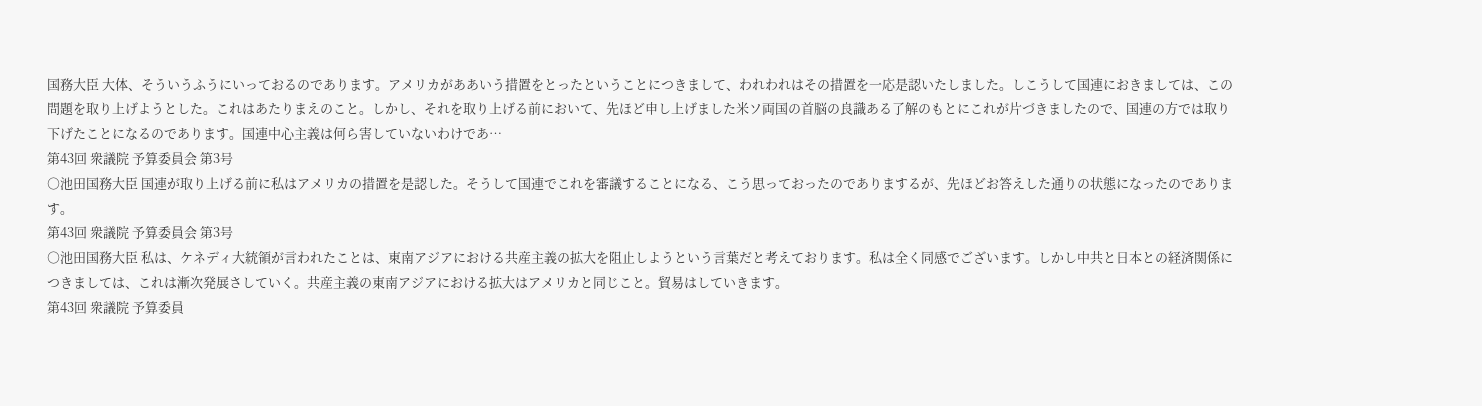国務大臣 大体、そういうふうにいっておるのであります。アメリカがああいう措置をとったということにつきまして、われわれはその措置を一応是認いたしました。しこうして国連におきましては、この問題を取り上げようとした。これはあたりまえのこと。しかし、それを取り上げる前において、先ほど申し上げました米ソ両国の首脳の良識ある了解のもとにこれが片づきましたので、国連の方では取り下げたことになるのであります。国連中心主義は何ら害していないわけであ…
第43回 衆議院 予算委員会 第3号
○池田国務大臣 国連が取り上げる前に私はアメリカの措置を是認した。そうして国連でこれを審議することになる、こう思っておったのでありまするが、先ほどお答えした通りの状態になったのであります。
第43回 衆議院 予算委員会 第3号
○池田国務大臣 私は、ケネディ大統領が言われたことは、東南アジアにおける共産主義の拡大を阻止しようという言葉だと考えております。私は全く同感でございます。しかし中共と日本との経済関係につきましては、これは漸次発展さしていく。共産主義の東南アジアにおける拡大はアメリカと同じこと。貿易はしていきます。
第43回 衆議院 予算委員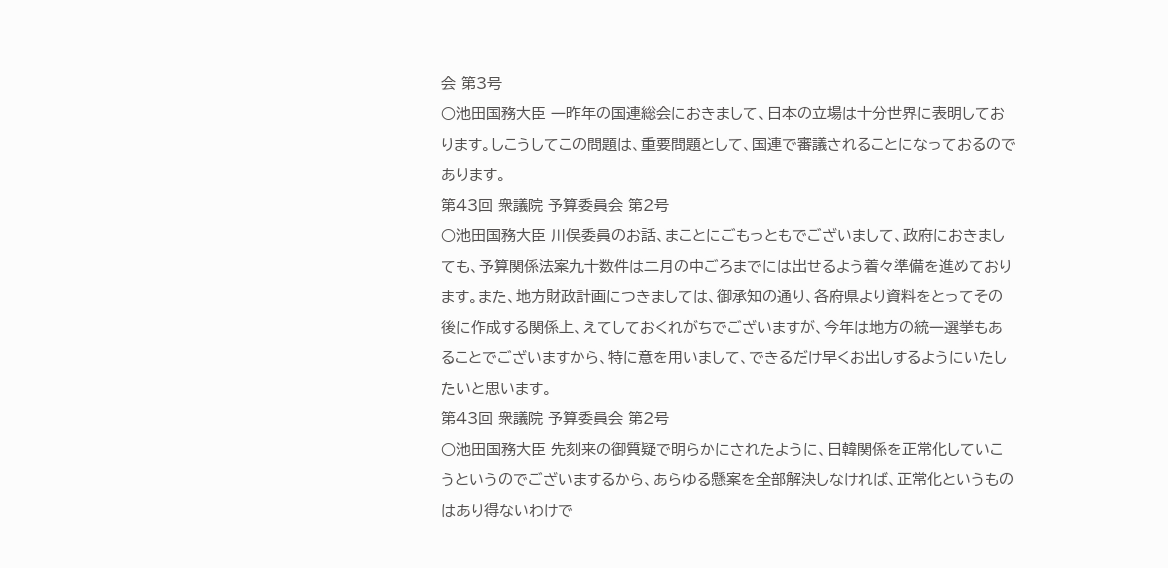会 第3号
○池田国務大臣 一昨年の国連総会におきまして、日本の立場は十分世界に表明しております。しこうしてこの問題は、重要問題として、国連で審議されることになっておるのであります。
第43回 衆議院 予算委員会 第2号
○池田国務大臣 川俣委員のお話、まことにごもっともでございまして、政府におきましても、予算関係法案九十数件は二月の中ごろまでには出せるよう着々準備を進めております。また、地方財政計画につきましては、御承知の通り、各府県より資料をとってその後に作成する関係上、えてしておくれがちでございますが、今年は地方の統一選挙もあることでございますから、特に意を用いまして、できるだけ早くお出しするようにいたしたいと思います。
第43回 衆議院 予算委員会 第2号
○池田国務大臣 先刻来の御質疑で明らかにされたように、日韓関係を正常化していこうというのでございまするから、あらゆる懸案を全部解決しなければ、正常化というものはあり得ないわけで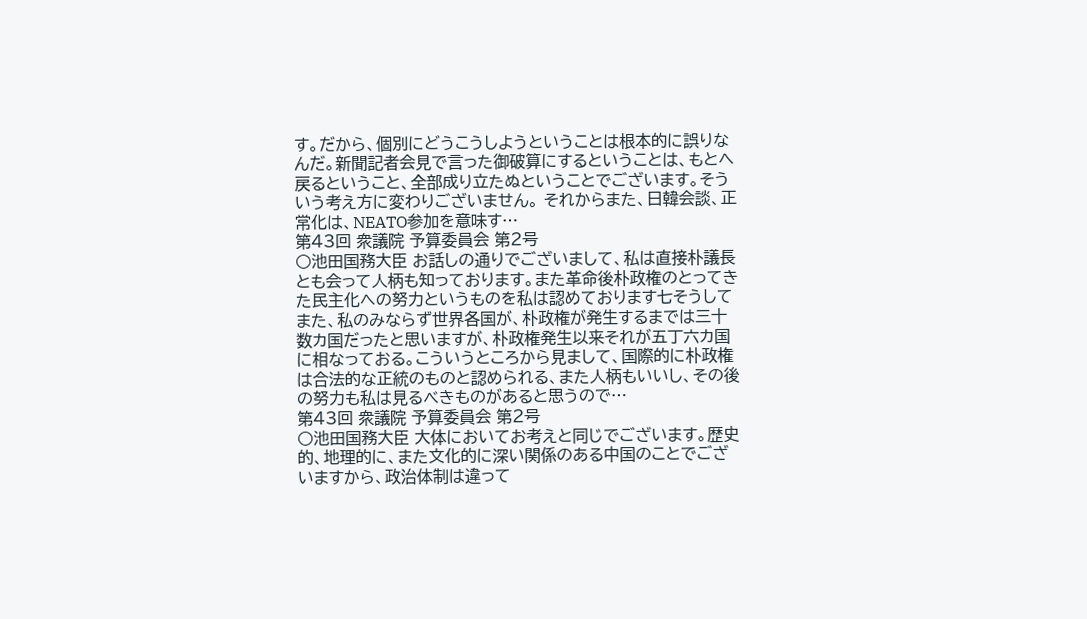す。だから、個別にどうこうしようということは根本的に誤りなんだ。新聞記者会見で言った御破算にするということは、もとへ戻るということ、全部成り立たぬということでございます。そういう考え方に変わりございません。 それからまた、日韓会談、正常化は、NEATO参加を意味す…
第43回 衆議院 予算委員会 第2号
○池田国務大臣 お話しの通りでございまして、私は直接朴議長とも会って人柄も知っております。また革命後朴政権のとってきた民主化への努力というものを私は認めております七そうしてまた、私のみならず世界各国が、朴政権が発生するまでは三十数カ国だったと思いますが、朴政権発生以来それが五丁六カ国に相なっておる。こういうところから見まして、国際的に朴政権は合法的な正統のものと認められる、また人柄もいいし、その後の努力も私は見るべきものがあると思うので…
第43回 衆議院 予算委員会 第2号
○池田国務大臣 大体においてお考えと同じでございます。歴史的、地理的に、また文化的に深い関係のある中国のことでございますから、政治体制は違って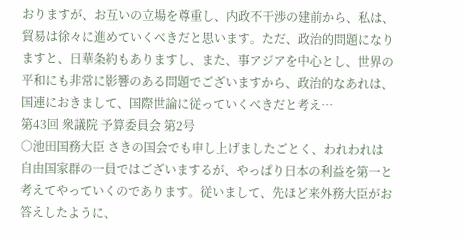おりますが、お互いの立場を尊重し、内政不干渉の建前から、私は、貿易は徐々に進めていくべきだと思います。ただ、政治的問題になりますと、日華条約もありますし、また、事アジアを中心とし、世界の平和にも非常に影響のある問題でございますから、政治的なあれは、国連におきまして、国際世論に従っていくべきだと考え…
第43回 衆議院 予算委員会 第2号
○池田国務大臣 さきの国会でも申し上げましたごとく、われわれは自由国家群の一員ではございまするが、やっぱり日本の利益を第一と考えてやっていくのであります。従いまして、先ほど来外務大臣がお答えしたように、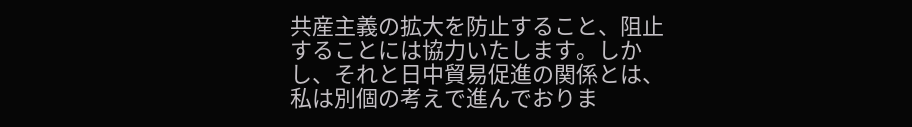共産主義の拡大を防止すること、阻止することには協力いたします。しかし、それと日中貿易促進の関係とは、私は別個の考えで進んでおりま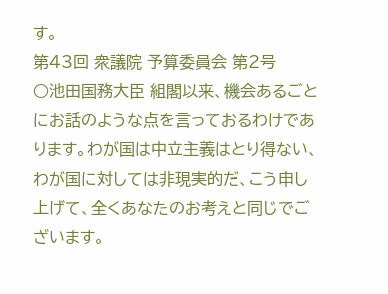す。
第43回 衆議院 予算委員会 第2号
○池田国務大臣 組閣以来、機会あるごとにお話のような点を言っておるわけであります。わが国は中立主義はとり得ない、わが国に対しては非現実的だ、こう申し上げて、全くあなたのお考えと同じでございます。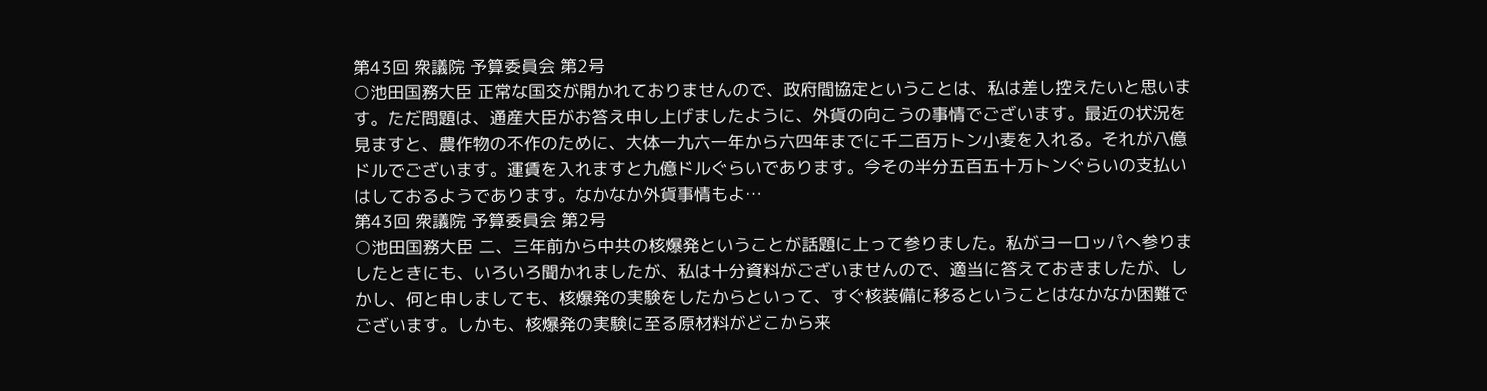第43回 衆議院 予算委員会 第2号
○池田国務大臣 正常な国交が開かれておりませんので、政府間協定ということは、私は差し控えたいと思います。ただ問題は、通産大臣がお答え申し上げましたように、外貨の向こうの事情でございます。最近の状況を見ますと、農作物の不作のために、大体一九六一年から六四年までに千二百万トン小麦を入れる。それが八億ドルでございます。運賃を入れますと九億ドルぐらいであります。今その半分五百五十万トンぐらいの支払いはしておるようであります。なかなか外貨事情もよ…
第43回 衆議院 予算委員会 第2号
○池田国務大臣 二、三年前から中共の核爆発ということが話題に上って参りました。私がヨーロッパへ参りましたときにも、いろいろ聞かれましたが、私は十分資料がございませんので、適当に答えておきましたが、しかし、何と申しましても、核爆発の実験をしたからといって、すぐ核装備に移るということはなかなか困難でございます。しかも、核爆発の実験に至る原材料がどこから来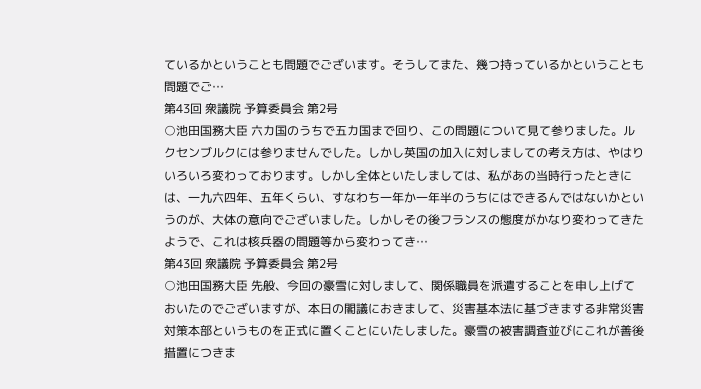ているかということも問題でございます。そうしてまた、幾つ持っているかということも問題でご…
第43回 衆議院 予算委員会 第2号
○池田国務大臣 六カ国のうちで五カ国まで回り、この問題について見て参りました。ルクセンブルクには参りませんでした。しかし英国の加入に対しましての考え方は、やはりいろいろ変わっております。しかし全体といたしましては、私があの当時行ったときには、一九六四年、五年くらい、すなわち一年か一年半のうちにはできるんではないかというのが、大体の意向でございました。しかしその後フランスの態度がかなり変わってきたようで、これは核兵器の問題等から変わってき…
第43回 衆議院 予算委員会 第2号
○池田国務大臣 先般、今回の豪雪に対しまして、関係職員を派遣することを申し上げておいたのでございますが、本日の閣議におきまして、災害基本法に基づきまする非常災害対策本部というものを正式に置くことにいたしました。豪雪の被害調査並びにこれが善後措置につきま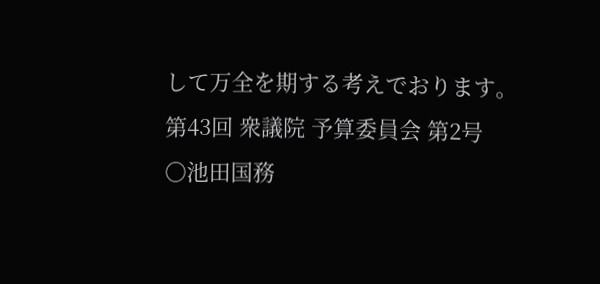して万全を期する考えでおります。
第43回 衆議院 予算委員会 第2号
○池田国務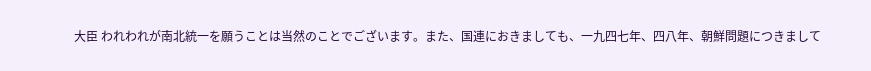大臣 われわれが南北統一を願うことは当然のことでございます。また、国連におきましても、一九四七年、四八年、朝鮮問題につきまして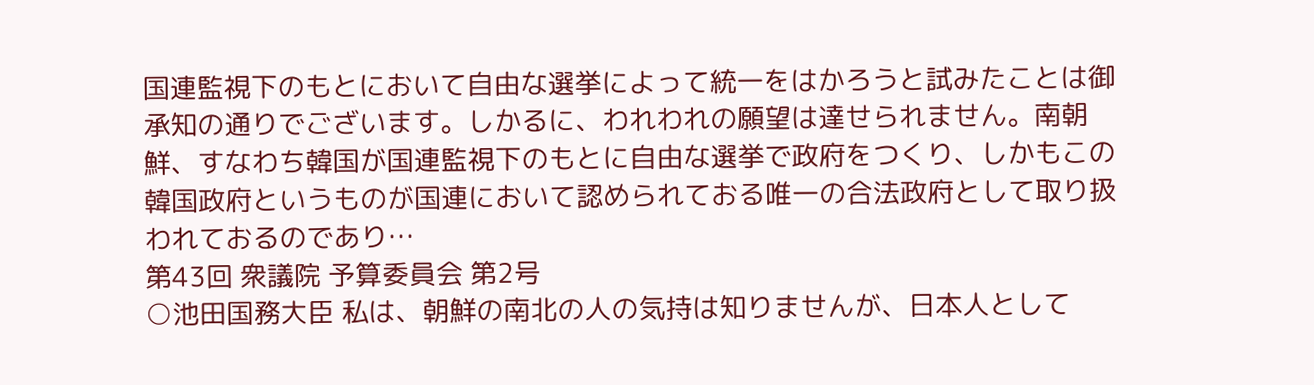国連監視下のもとにおいて自由な選挙によって統一をはかろうと試みたことは御承知の通りでございます。しかるに、われわれの願望は達せられません。南朝鮮、すなわち韓国が国連監視下のもとに自由な選挙で政府をつくり、しかもこの韓国政府というものが国連において認められておる唯一の合法政府として取り扱われておるのであり…
第43回 衆議院 予算委員会 第2号
○池田国務大臣 私は、朝鮮の南北の人の気持は知りませんが、日本人として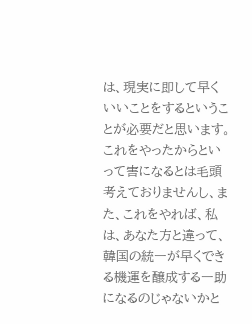は、現実に即して早くいいことをするということが必要だと思います。これをやったからといって害になるとは毛頭考えておりませんし、また、これをやれば、私は、あなた方と違って、韓国の統一が早くできる機運を醸成する一助になるのじゃないかと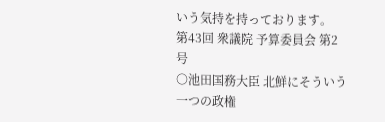いう気持を持っております。
第43回 衆議院 予算委員会 第2号
○池田国務大臣 北鮮にそういう一つの政権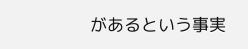があるという事実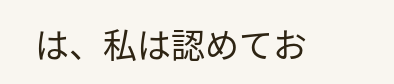は、私は認めてお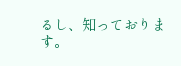るし、知っております。